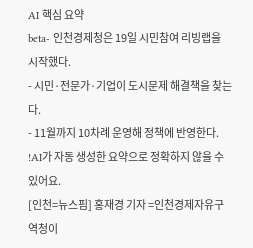AI 핵심 요약
beta- 인천경제청은 19일 시민참여 리빙랩을 시작했다.
- 시민·전문가·기업이 도시문제 해결책을 찾는다.
- 11월까지 10차례 운영해 정책에 반영한다.
!AI가 자동 생성한 요약으로 정확하지 않을 수 있어요.
[인천=뉴스핌] 홍재경 기자 =인천경제자유구역청이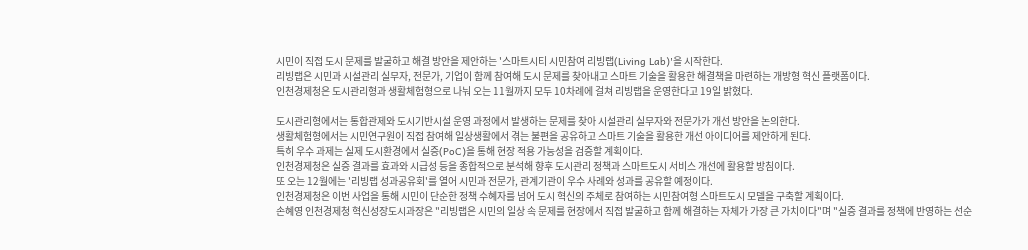시민이 직접 도시 문제를 발굴하고 해결 방안을 제안하는 '스마트시티 시민참여 리빙랩(Living Lab)'을 시작한다.
리빙랩은 시민과 시설관리 실무자, 전문가, 기업이 함께 참여해 도시 문제를 찾아내고 스마트 기술을 활용한 해결책을 마련하는 개방형 혁신 플랫폼이다.
인천경제청은 도시관리형과 생활체험형으로 나눠 오는 11월까지 모두 10차례에 걸쳐 리빙랩을 운영한다고 19일 밝혔다.

도시관리형에서는 통합관제와 도시기반시설 운영 과정에서 발생하는 문제를 찾아 시설관리 실무자와 전문가가 개선 방안을 논의한다.
생활체험형에서는 시민연구원이 직접 참여해 일상생활에서 겪는 불편을 공유하고 스마트 기술을 활용한 개선 아이디어를 제안하게 된다.
특히 우수 과제는 실제 도시환경에서 실증(PoC)을 통해 현장 적용 가능성을 검증할 계획이다.
인천경제청은 실증 결과를 효과와 시급성 등을 종합적으로 분석해 향후 도시관리 정책과 스마트도시 서비스 개선에 활용할 방침이다.
또 오는 12월에는 '리빙랩 성과공유회'를 열어 시민과 전문가, 관계기관이 우수 사례와 성과를 공유할 예정이다.
인천경제청은 이번 사업을 통해 시민이 단순한 정책 수혜자를 넘어 도시 혁신의 주체로 참여하는 시민참여형 스마트도시 모델을 구축할 계획이다.
손혜영 인천경제청 혁신성장도시과장은 "리빙랩은 시민의 일상 속 문제를 현장에서 직접 발굴하고 함께 해결하는 자체가 가장 큰 가치이다"며 "실증 결과를 정책에 반영하는 선순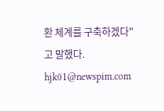환 체계를 구축하겠다"고 말했다.
hjk01@newspim.com